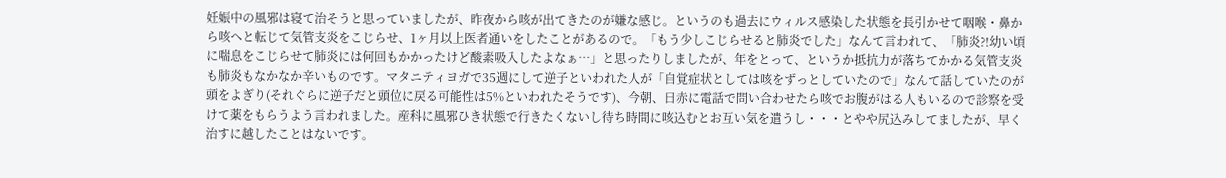妊娠中の風邪は寝て治そうと思っていましたが、昨夜から咳が出てきたのが嫌な感じ。というのも過去にウィルス感染した状態を長引かせて咽喉・鼻から咳へと転じて気管支炎をこじらせ、1ヶ月以上医者通いをしたことがあるので。「もう少しこじらせると肺炎でした」なんて言われて、「肺炎?!幼い頃に喘息をこじらせて肺炎には何回もかかったけど酸素吸入したよなぁ…」と思ったりしましたが、年をとって、というか抵抗力が落ちてかかる気管支炎も肺炎もなかなか辛いものです。マタニティヨガで35週にして逆子といわれた人が「自覚症状としては咳をずっとしていたので」なんて話していたのが頭をよぎり(それぐらに逆子だと頭位に戻る可能性は5%といわれたそうです)、今朝、日赤に電話で問い合わせたら咳でお腹がはる人もいるので診察を受けて薬をもらうよう言われました。産科に風邪ひき状態で行きたくないし待ち時間に咳込むとお互い気を遣うし・・・とやや尻込みしてましたが、早く治すに越したことはないです。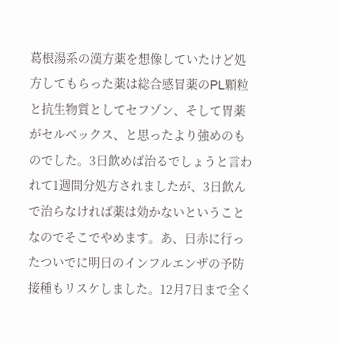葛根湯系の漢方薬を想像していたけど処方してもらった薬は総合感冒薬のPL顆粒と抗生物質としてセフゾン、そして胃薬がセルベックス、と思ったより強めのものでした。3日飲めば治るでしょうと言われて1週間分処方されましたが、3日飲んで治らなければ薬は効かないということなのでそこでやめます。あ、日赤に行ったついでに明日のインフルエンザの予防接種もリスケしました。12月7日まで全く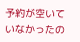予約が空いていなかったの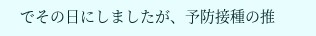でその日にしましたが、予防接種の推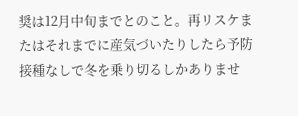奨は12月中旬までとのこと。再リスケまたはそれまでに産気づいたりしたら予防接種なしで冬を乗り切るしかありませ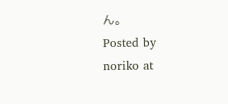ん。
Posted by noriko at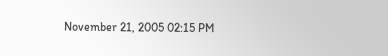November 21, 2005 02:15 PM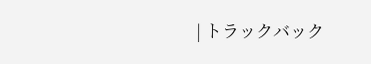| トラックバック